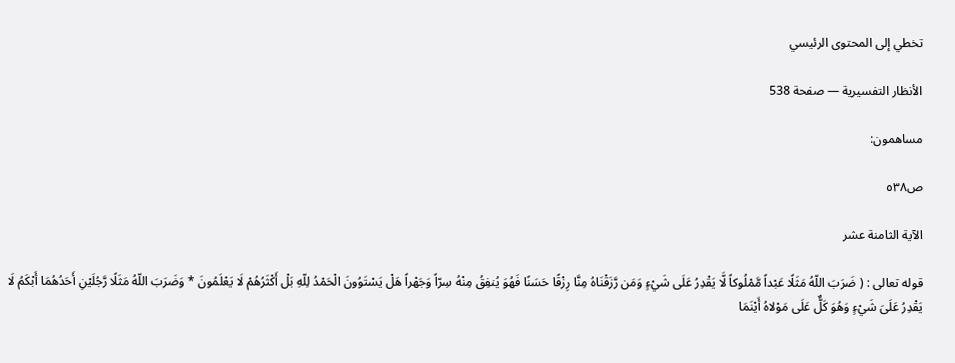تخطي إلى المحتوى الرئيسي

الأنظار التفسيرية — صفحة 538

مساهمون:

ص٥٣٨

الآية الثامنة عشر

قوله تعالى : ( ضَرَبَ اللّهُ مَثَلًا عَبْداً مَّمْلُوكاً لَّا يَقْدِرُ عَلَى شَيْءٍ وَمَن رَّزَقْنَاهُ مِنَّا رِزْقًا حَسَنًا فَهُوَ يُنفِقُ مِنْهُ سِرّاً وَجَهْراً هَلْ يَسْتَوُونَ الْحَمْدُ لِلّهِ بَلْ أَكْثَرُهُمْ لَا يَعْلَمُونَ * وَضَرَبَ اللّهُ مَثَلًا رَّجُلَيْنِ أَحَدُهُمَا أَبْكَمُ لَا يَقْدِرُ عَلَىَ شَيْءٍ وَهُوَ كَلٌّ عَلَى مَوْلاهُ أَيْنَمَا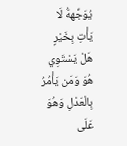يُوَجِّههُّ لَا يَأْتِ بِخَيْرٍ هَلْ يَسْتَوِي هُوَ وَمَن يَأْمُرُ بِالْعَدْلِ وَهُوَ عَلَى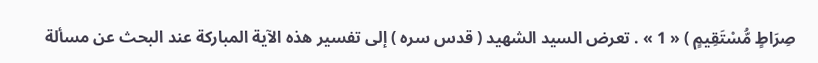صِرَاطٍ مُّسْتَقِيمٍ ) « 1 » . تعرض السيد الشهيد ( قدس سره ) إلى تفسير هذه الآية المباركة عند البحث عن مسألة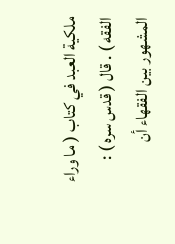ملكية العبد في كتاب ( ما وراء الفقه ) . قال ( قدس سره ) : المشهور بين الفقهاء أن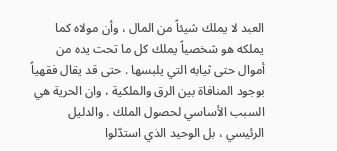العبد لا يملك شيئاً من المال ، وأن مولاه كما يملكه هو شخصياً يملك كل ما تحت يده من أموال حتى ثيابه التي يلبسها . حتى قد يقال فقهياً بوجود المنافاة بين الرق والملكية ، وان الحرية هي السبب الأساسي لحصول الملك . والدليل الرئيسي ، بل الوحيد الذي استدّلوا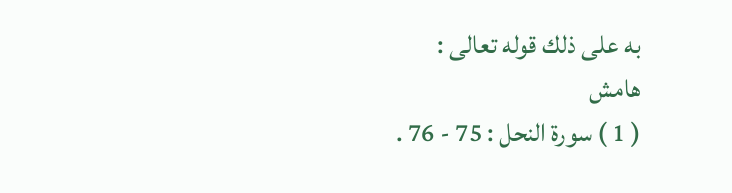به على ذلك قوله تعالى :
هامش
( 1 ) سورة النحل : 75 - 76 .